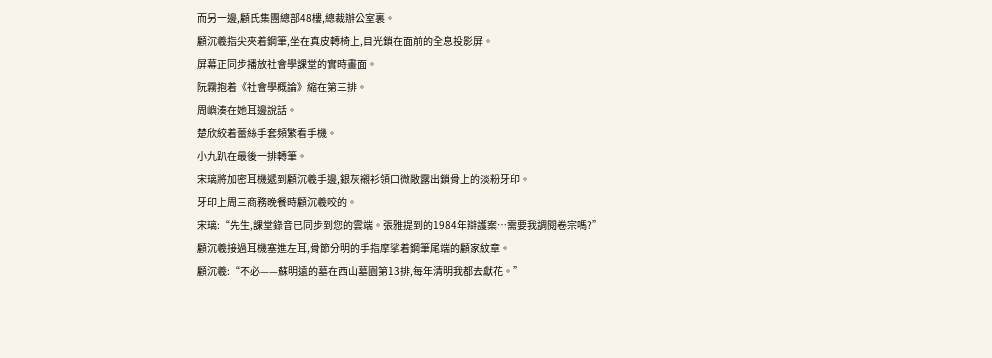而另一邊,顧氏集團總部48樓,總裁辦公室裏。
顧沉羲指尖夾着鋼筆,坐在真皮轉椅上,目光鎖在面前的全息投影屏。
屏幕正同步播放社會學課堂的實時畫面。
阮霧抱着《社會學概論》縮在第三排。
周嶼湊在她耳邊說話。
楚欣絞着蕾絲手套頻繁看手機。
小九趴在最後一排轉筆。
宋璃將加密耳機遞到顧沉羲手邊,銀灰襯衫領口微敞露出鎖骨上的淡粉牙印。
牙印上周三商務晚餐時顧沉羲咬的。
宋璃:“先生,課堂錄音已同步到您的雲端。張雅提到的1984年辯護案…需要我調閱卷宗嗎?”
顧沉羲接過耳機塞進左耳,骨節分明的手指摩挲着鋼筆尾端的顧家紋章。
顧沉羲:“不必——蘇明遠的墓在西山墓園第13排,每年清明我都去獻花。”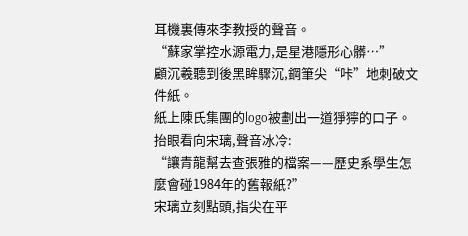耳機裏傳來李教授的聲音。
“蘇家掌控水源電力,是星港隱形心髒…”
顧沉羲聽到後黑眸驟沉,鋼筆尖“咔”地刺破文件紙。
紙上陳氏集團的logo被劃出一道猙獰的口子。
抬眼看向宋璃,聲音冰冷:
“讓青龍幫去查張雅的檔案——歷史系學生怎麼會碰1984年的舊報紙?”
宋璃立刻點頭,指尖在平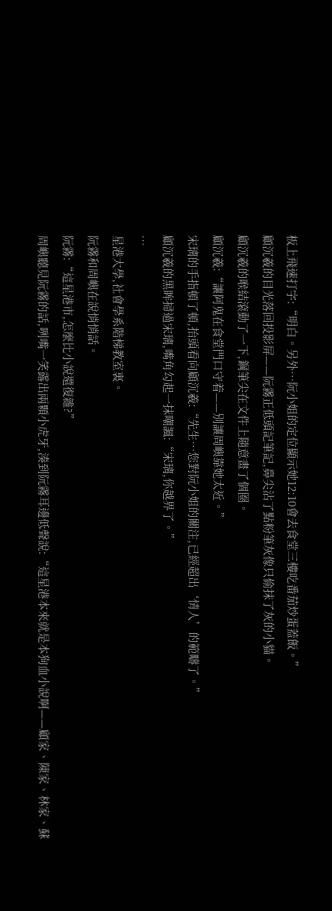板上飛速打字:“明白。另外…阮小姐的定位顯示她12:10會去食堂三樓吃番茄炒蛋蓋飯。”
顧沉羲的目光落回投影屏——阮霧正低頭記筆記,鼻尖沾了點粉筆灰像只偷抹了灰的小貓。
顧沉羲的喉結滾動了一下,鋼筆尖在文件上隨意畫了個圈。
顧沉羲:“讓阿鬼在食堂門口守着——別讓周嶼靠她太近。”
宋璃的手指頓了頓,抬頭看向顧沉羲:“先生…您對阮小姐的關注,已經超出‘情人’的範疇了。”
顧沉羲的黑眸掃過宋璃,嘴角勾起一抹嘲諷:“宋璃,你越界了。”
…
星港大學,社會學系階梯教室裏。
阮霧和周嶼在說悄悄話。
阮霧:“這星港市,怎麼比小說還復雜?”
周嶼聽見阮霧的話,咧嘴一笑露出兩顆小虎牙,湊到阮霧耳邊低聲說:“這星港本來就是本狗血小說啊——顧家、陳家、林家、蘇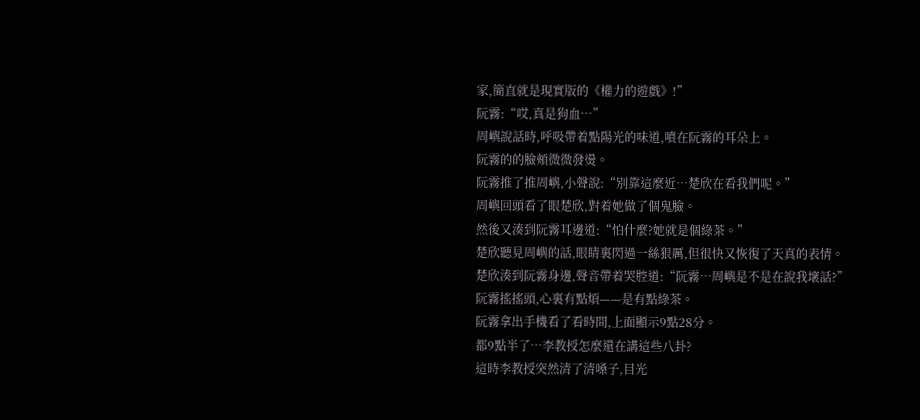家,簡直就是現實版的《權力的遊戲》!”
阮霧:“哎,真是狗血…”
周嶼說話時,呼吸帶着點陽光的味道,噴在阮霧的耳朵上。
阮霧的的臉頰微微發燙。
阮霧推了推周嶼,小聲說:“別靠這麼近…楚欣在看我們呢。”
周嶼回頭看了眼楚欣,對着她做了個鬼臉。
然後又湊到阮霧耳邊道:“怕什麼?她就是個綠茶。”
楚欣聽見周嶼的話,眼睛裏閃過一絲狠厲,但很快又恢復了天真的表情。
楚欣湊到阮霧身邊,聲音帶着哭腔道:“阮霧…周嶼是不是在說我壞話?”
阮霧搖搖頭,心裏有點煩——是有點綠茶。
阮霧拿出手機看了看時間,上面顯示9點28分。
都9點半了…李教授怎麼還在講這些八卦?
這時李教授突然清了清嗓子,目光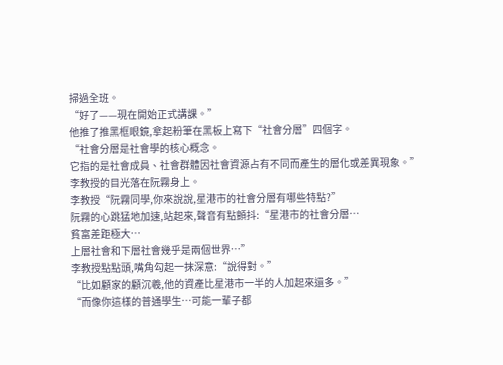掃過全班。
“好了——現在開始正式講課。”
他推了推黑框眼鏡,拿起粉筆在黑板上寫下“社會分層”四個字。
“社會分層是社會學的核心概念。
它指的是社會成員、社會群體因社會資源占有不同而產生的層化或差異現象。”
李教授的目光落在阮霧身上。
李教授“阮霧同學,你來說說,星港市的社會分層有哪些特點?”
阮霧的心跳猛地加速,站起來,聲音有點顫抖:“星港市的社會分層…
貧富差距極大…
上層社會和下層社會幾乎是兩個世界…”
李教授點點頭,嘴角勾起一抹深意:“說得對。”
“比如顧家的顧沉羲,他的資產比星港市一半的人加起來還多。”
“而像你這樣的普通學生…可能一輩子都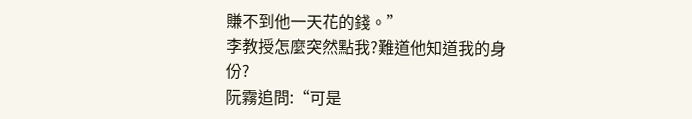賺不到他一天花的錢。”
李教授怎麼突然點我?難道他知道我的身份?
阮霧追問:“可是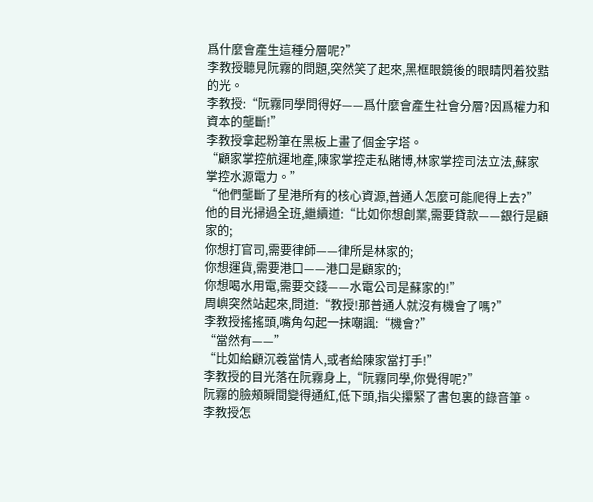爲什麼會產生這種分層呢?”
李教授聽見阮霧的問題,突然笑了起來,黑框眼鏡後的眼睛閃着狡黠的光。
李教授:“阮霧同學問得好——爲什麼會產生社會分層?因爲權力和資本的壟斷!”
李教授拿起粉筆在黑板上畫了個金字塔。
“顧家掌控航運地產,陳家掌控走私賭博,林家掌控司法立法,蘇家掌控水源電力。”
“他們壟斷了星港所有的核心資源,普通人怎麼可能爬得上去?”
他的目光掃過全班,繼續道:“比如你想創業,需要貸款——銀行是顧家的;
你想打官司,需要律師——律所是林家的;
你想運貨,需要港口——港口是顧家的;
你想喝水用電,需要交錢——水電公司是蘇家的!”
周嶼突然站起來,問道:“教授!那普通人就沒有機會了嗎?”
李教授搖搖頭,嘴角勾起一抹嘲諷:“機會?”
“當然有——”
“比如給顧沉羲當情人,或者給陳家當打手!”
李教授的目光落在阮霧身上,“阮霧同學,你覺得呢?”
阮霧的臉頰瞬間變得通紅,低下頭,指尖攥緊了書包裏的錄音筆。
李教授怎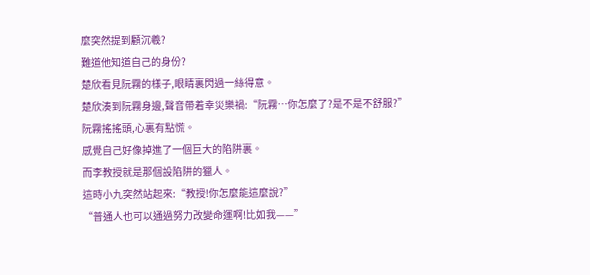麼突然提到顧沉羲?
難道他知道自己的身份?
楚欣看見阮霧的樣子,眼睛裏閃過一絲得意。
楚欣湊到阮霧身邊,聲音帶着幸災樂禍:“阮霧…你怎麼了?是不是不舒服?”
阮霧搖搖頭,心裏有點慌。
感覺自己好像掉進了一個巨大的陷阱裏。
而李教授就是那個設陷阱的獵人。
這時小九突然站起來:“教授!你怎麼能這麼說?”
“普通人也可以通過努力改變命運啊!比如我——”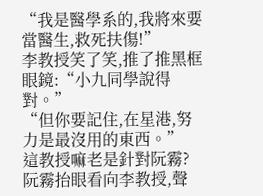“我是醫學系的,我將來要當醫生,救死扶傷!”
李教授笑了笑,推了推黑框眼鏡:“小九同學說得對。”
“但你要記住,在星港,努力是最沒用的東西。”
這教授嘛老是針對阮霧?
阮霧抬眼看向李教授,聲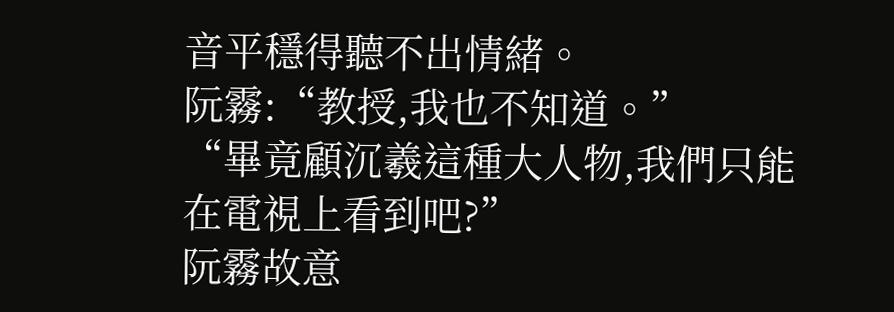音平穩得聽不出情緒。
阮霧:“教授,我也不知道。”
“畢竟顧沉羲這種大人物,我們只能在電視上看到吧?”
阮霧故意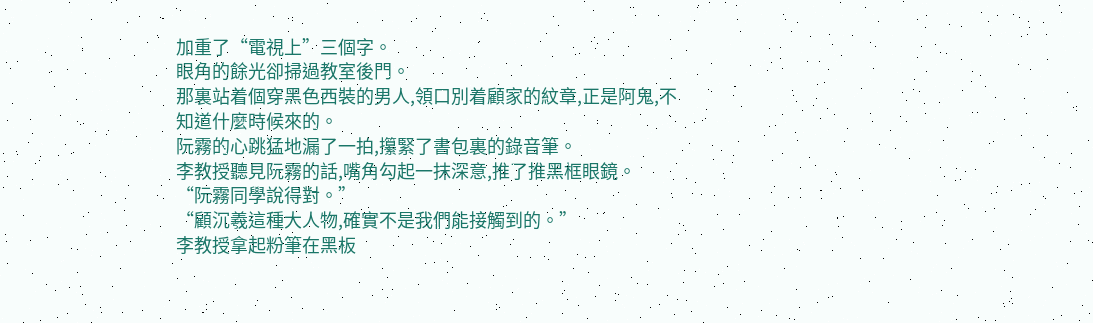加重了“電視上”三個字。
眼角的餘光卻掃過教室後門。
那裏站着個穿黑色西裝的男人,領口別着顧家的紋章,正是阿鬼,不知道什麼時候來的。
阮霧的心跳猛地漏了一拍,攥緊了書包裏的錄音筆。
李教授聽見阮霧的話,嘴角勾起一抹深意,推了推黑框眼鏡。
“阮霧同學說得對。”
“顧沉羲這種大人物,確實不是我們能接觸到的。”
李教授拿起粉筆在黑板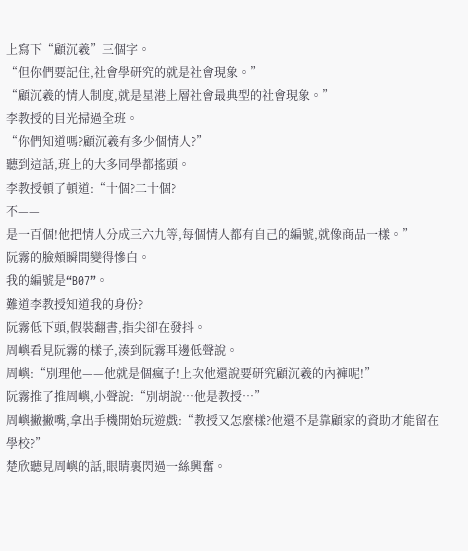上寫下“顧沉羲”三個字。
“但你們要記住,社會學研究的就是社會現象。”
“顧沉羲的情人制度,就是星港上層社會最典型的社會現象。”
李教授的目光掃過全班。
“你們知道嗎?顧沉羲有多少個情人?”
聽到這話,班上的大多同學都搖頭。
李教授頓了頓道:“十個?二十個?
不——
是一百個!他把情人分成三六九等,每個情人都有自己的編號,就像商品一樣。”
阮霧的臉頰瞬間變得慘白。
我的編號是“B07”。
難道李教授知道我的身份?
阮霧低下頭,假裝翻書,指尖卻在發抖。
周嶼看見阮霧的樣子,湊到阮霧耳邊低聲說。
周嶼:“別理他——他就是個瘋子!上次他還說要研究顧沉羲的內褲呢!”
阮霧推了推周嶼,小聲說:“別胡說…他是教授…”
周嶼撇撇嘴,拿出手機開始玩遊戲:“教授又怎麼樣?他還不是靠顧家的資助才能留在學校?”
楚欣聽見周嶼的話,眼睛裏閃過一絲興奮。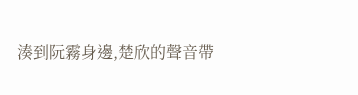湊到阮霧身邊,楚欣的聲音帶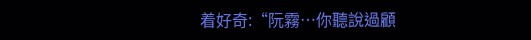着好奇:“阮霧…你聽說過顧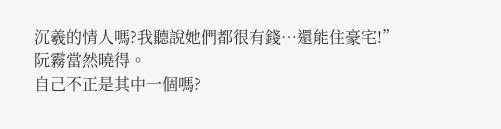沉羲的情人嗎?我聽說她們都很有錢…還能住豪宅!”
阮霧當然曉得。
自己不正是其中一個嗎?